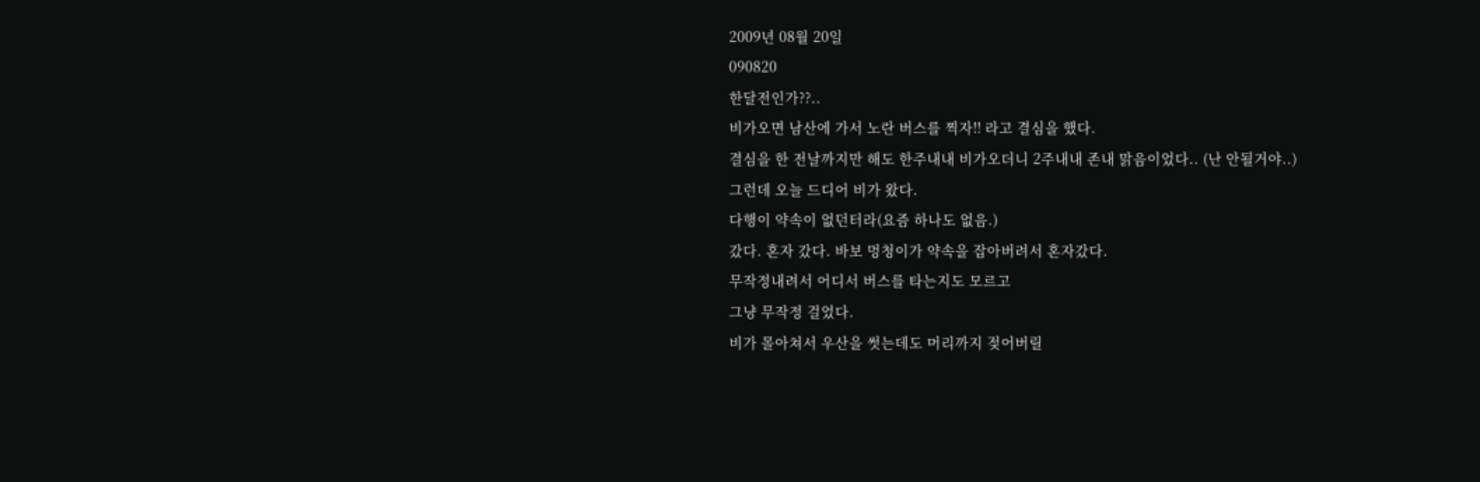2009년 08월 20일
090820
한달전인가??..
비가오면 남산에 가서 노란 버스를 찍자!! 라고 결심을 했다.
결심을 한 전날까지만 해도 한주내내 비가오더니 2주내내 존내 맑음이었다.. (난 안될거야..)
그런데 오늘 드디어 비가 왔다.
다행이 약속이 없던터라(요즘 하나도 없음.)
갔다. 혼자 갔다. 바보 멍청이가 약속을 잡아버려서 혼자갔다.
무작정내려서 어디서 버스를 타는지도 모르고
그냥 무작정 걸었다.
비가 몰아쳐서 우산을 썻는데도 머리까지 젖어버릴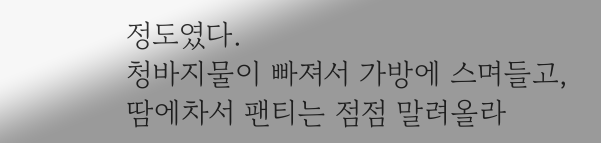정도였다.
청바지물이 빠져서 가방에 스며들고,
땀에차서 팬티는 점점 말려올라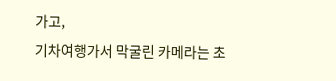가고,
기차여행가서 막굴린 카메라는 초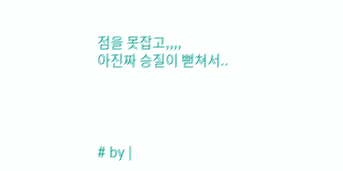점을 못잡고,,,,
아진짜 승질이 뻗쳐서..




# by |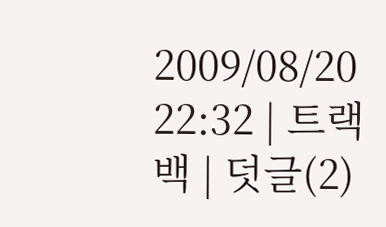2009/08/20 22:32 | 트랙백 | 덧글(2)